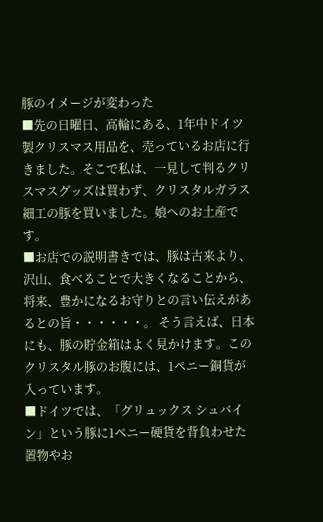豚のイメージが変わった
■先の日曜日、高輪にある、1年中ドイツ製クリスマス用品を、売っているお店に行きました。そこで私は、一見して判るクリスマスグッズは買わず、クリスタルガラス細工の豚を買いました。娘へのお土産です。
■お店での説明書きでは、豚は古来より、沢山、食べることで大きくなることから、将来、豊かになるお守りとの言い伝えがあるとの旨・・・・・・。 そう言えば、日本にも、豚の貯金箱はよく見かけます。このクリスタル豚のお腹には、1ペニー銅貨が入っています。
■ドイツでは、「グリュックス シュバイン」という豚に1ペニー硬貨を背負わせた置物やお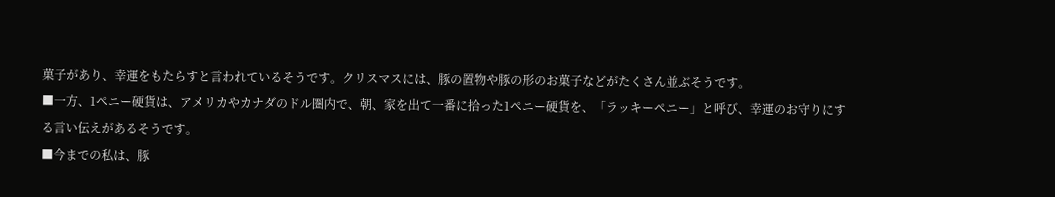菓子があり、幸運をもたらすと言われているそうです。クリスマスには、豚の置物や豚の形のお菓子などがたくさん並ぶそうです。
■一方、1ペニー硬貨は、アメリカやカナダのドル圏内で、朝、家を出て一番に拾った1ペニー硬貨を、「ラッキーペニー」と呼び、幸運のお守りにする言い伝えがあるそうです。
■今までの私は、豚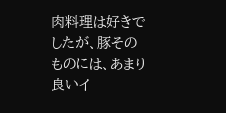肉料理は好きでしたが、豚そのものには、あまり良いイ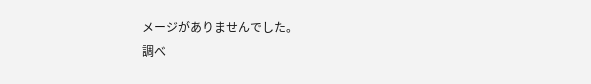メージがありませんでした。
調べ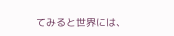てみると世界には、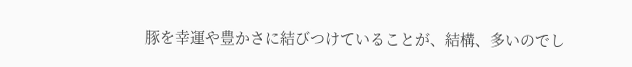豚を幸運や豊かさに結びつけていることが、結構、多いのでし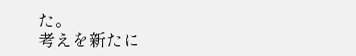た。
考えを新たに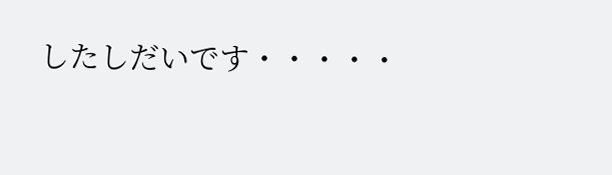したしだいです・・・・・